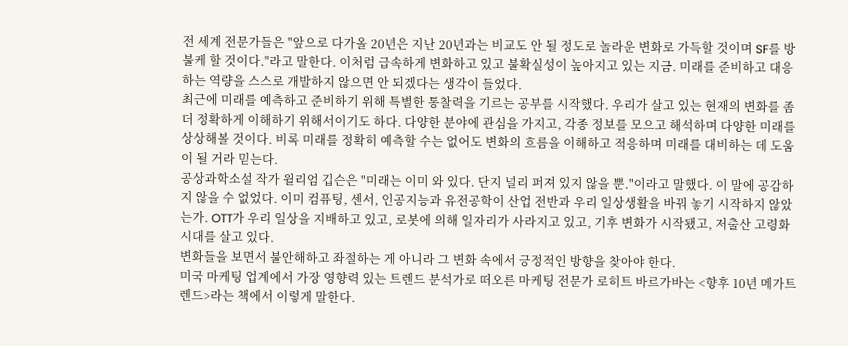전 세계 전문가들은 "앞으로 다가올 20년은 지난 20년과는 비교도 안 될 정도로 놀라운 변화로 가득할 것이며 SF를 방불케 할 것이다."라고 말한다. 이처럼 급속하게 변화하고 있고 불확실성이 높아지고 있는 지금. 미래를 준비하고 대응하는 역량을 스스로 개발하지 않으면 안 되겠다는 생각이 들었다.
최근에 미래를 예측하고 준비하기 위해 특별한 통찰력을 기르는 공부를 시작했다. 우리가 살고 있는 현재의 변화를 좀 더 정확하게 이해하기 위해서이기도 하다. 다양한 분야에 관심을 가지고, 각종 정보를 모으고 해석하며 다양한 미래를 상상해볼 것이다. 비록 미래를 정확히 예측할 수는 없어도 변화의 흐름을 이해하고 적응하며 미래를 대비하는 데 도움이 될 거라 믿는다.
공상과학소설 작가 윌리엄 깁슨은 "미래는 이미 와 있다. 단지 널리 퍼져 있지 않을 뿐."이라고 말했다. 이 말에 공감하지 않을 수 없었다. 이미 컴퓨팅, 센서, 인공지능과 유전공학이 산업 전반과 우리 일상생활을 바꿔 놓기 시작하지 않았는가. OTT가 우리 일상을 지배하고 있고, 로봇에 의해 일자리가 사라지고 있고, 기후 변화가 시작됐고, 저출산 고령화 시대를 살고 있다.
변화들을 보면서 불안해하고 좌절하는 게 아니라 그 변화 속에서 긍정적인 방향을 찾아야 한다.
미국 마케팅 업계에서 가장 영향력 있는 트렌드 분석가로 떠오른 마케팅 전문가 로히트 바르가바는 <향후 10년 메가트렌드>라는 책에서 이렇게 말한다.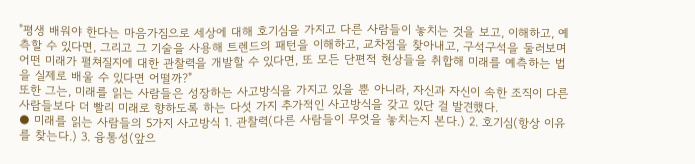"평생 배워야 한다는 마음가짐으로 세상에 대해 호기심을 가지고 다른 사람들이 놓치는 것을 보고, 이해하고, 예측할 수 있다면, 그리고 그 기술을 사용해 트렌드의 패턴을 이해하고, 교차점을 찾아내고, 구석구석을 둘러보며 어떤 미래가 펼쳐질지에 대한 관찰력을 개발할 수 있다면, 또 모든 단편적 현상들을 취합해 미래를 예측하는 법을 실제로 배울 수 있다면 어떨까?"
또한 그는, 미래를 읽는 사람들은 성장하는 사고방식을 가지고 있을 뿐 아니라, 자신과 자신이 속한 조직이 다른 사람들보다 더 빨리 미래로 향하도록 하는 다섯 가지 추가적인 사고방식을 갖고 있단 걸 발견했다.
● 미래를 읽는 사람들의 5가지 사고방식 1. 관찰력(다른 사람들이 무엇을 놓치는지 본다.) 2. 호기심(항상 이유를 찾는다.) 3. 융통성(앞으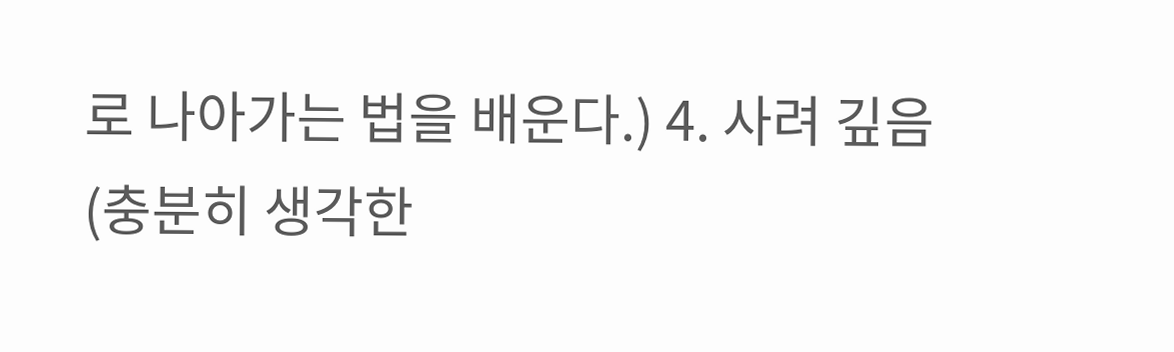로 나아가는 법을 배운다.) 4. 사려 깊음(충분히 생각한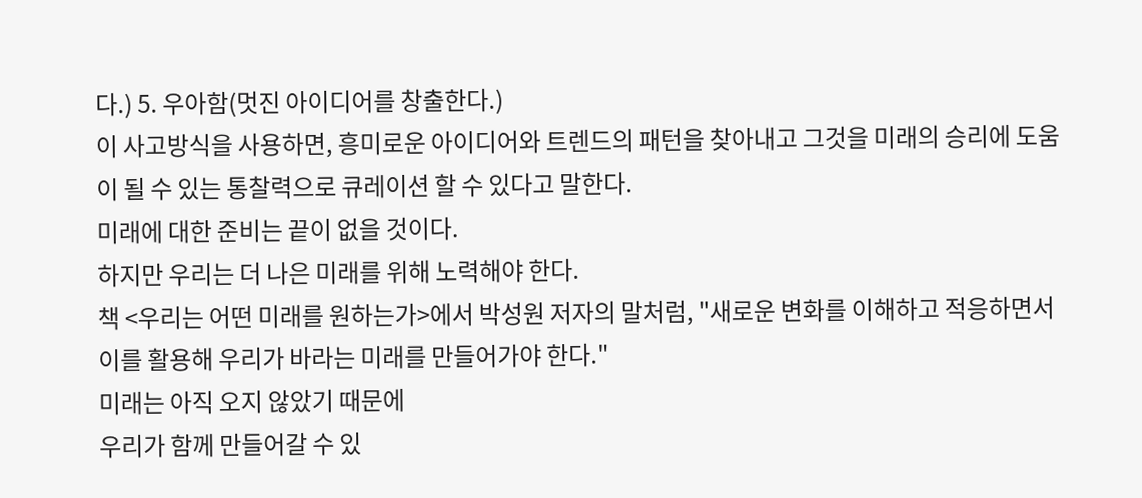다.) 5. 우아함(멋진 아이디어를 창출한다.)
이 사고방식을 사용하면, 흥미로운 아이디어와 트렌드의 패턴을 찾아내고 그것을 미래의 승리에 도움이 될 수 있는 통찰력으로 큐레이션 할 수 있다고 말한다.
미래에 대한 준비는 끝이 없을 것이다.
하지만 우리는 더 나은 미래를 위해 노력해야 한다.
책 <우리는 어떤 미래를 원하는가>에서 박성원 저자의 말처럼, "새로운 변화를 이해하고 적응하면서 이를 활용해 우리가 바라는 미래를 만들어가야 한다."
미래는 아직 오지 않았기 때문에
우리가 함께 만들어갈 수 있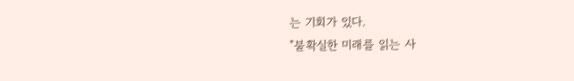는 기회가 있다.
"불확실한 미래를 읽는 사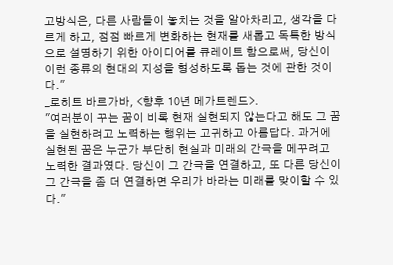고방식은, 다른 사람들이 놓치는 것을 알아차리고, 생각을 다르게 하고, 점점 빠르게 변화하는 현재를 새롭고 독특한 방식으로 설명하기 위한 아이디어를 큐레이트 함으로써, 당신이 이런 종류의 현대의 지성을 형성하도록 돕는 것에 관한 것이다."
_로히트 바르가바, <향후 10년 메가트렌드>.
"여러분이 꾸는 꿈이 비록 현재 실현되지 않는다고 해도 그 꿈을 실현하려고 노력하는 행위는 고귀하고 아름답다. 과거에 실현된 꿈은 누군가 부단히 현실과 미래의 간극을 메꾸려고 노력한 결과였다. 당신이 그 간극을 연결하고, 또 다른 당신이 그 간극을 좀 더 연결하면 우리가 바라는 미래를 맞이할 수 있다."